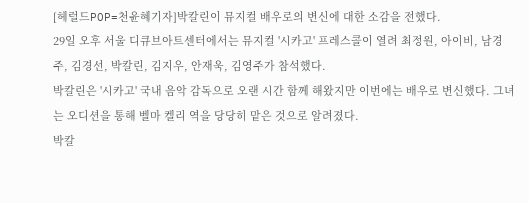[헤럴드POP=천윤혜기자]박칼린이 뮤지컬 배우로의 변신에 대한 소감을 전했다.
29일 오후 서울 디큐브아트센터에서는 뮤지컬 '시카고' 프레스콜이 열려 최정원, 아이비, 남경주, 김경선, 박칼린, 김지우, 안재욱, 김영주가 참석했다.
박칼린은 '시카고' 국내 음악 감독으로 오랜 시간 함께 해왔지만 이번에는 배우로 변신했다. 그녀는 오디션을 통해 벨마 켈리 역을 당당히 맡은 것으로 알려졌다.
박칼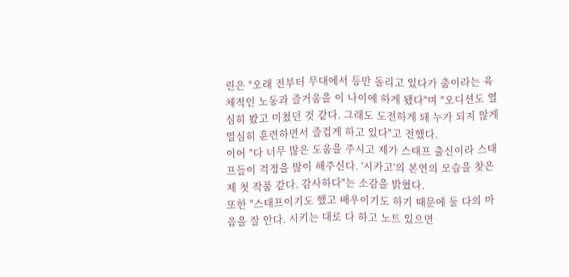린은 "오래 전부터 무대에서 등만 돌리고 있다가 춤이라는 육체적인 노동과 즐거움을 이 나이에 하게 됐다"며 "오디션도 열심히 봤고 미쳤던 것 같다. 그래도 도전하게 돼 누가 되지 않게 열심히 훈련하면서 즐겁게 하고 있다"고 전했다.
이어 "다 너무 많은 도움을 주시고 제가 스태프 출신이라 스태프들이 걱정을 많이 해주신다. '시카고'의 본연의 모습을 찾은 제 첫 작품 같다. 감사하다"는 소감을 밝혔다.
또한 "스태프이기도 했고 배우이기도 하기 때문에 둘 다의 마음을 잘 안다. 시키는 대로 다 하고 노트 있으면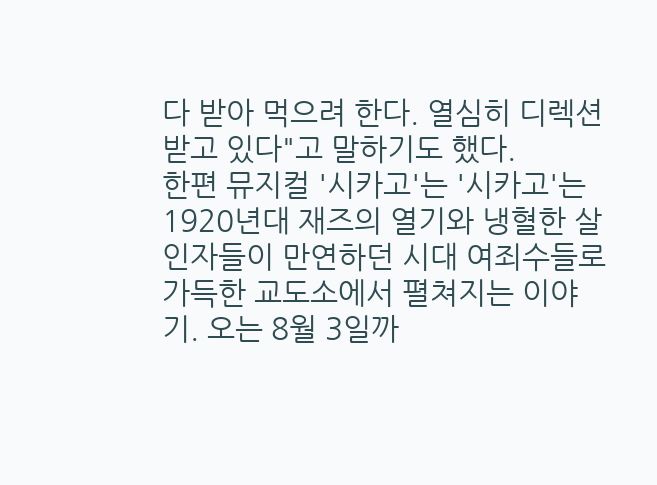다 받아 먹으려 한다. 열심히 디렉션 받고 있다"고 말하기도 했다.
한편 뮤지컬 '시카고'는 '시카고'는 1920년대 재즈의 열기와 냉혈한 살인자들이 만연하던 시대 여죄수들로 가득한 교도소에서 펼쳐지는 이야기. 오는 8월 3일까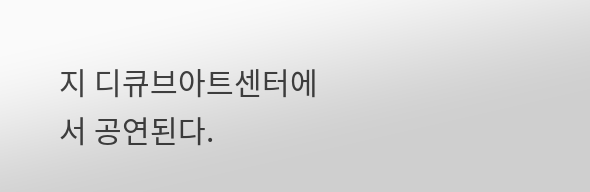지 디큐브아트센터에서 공연된다.